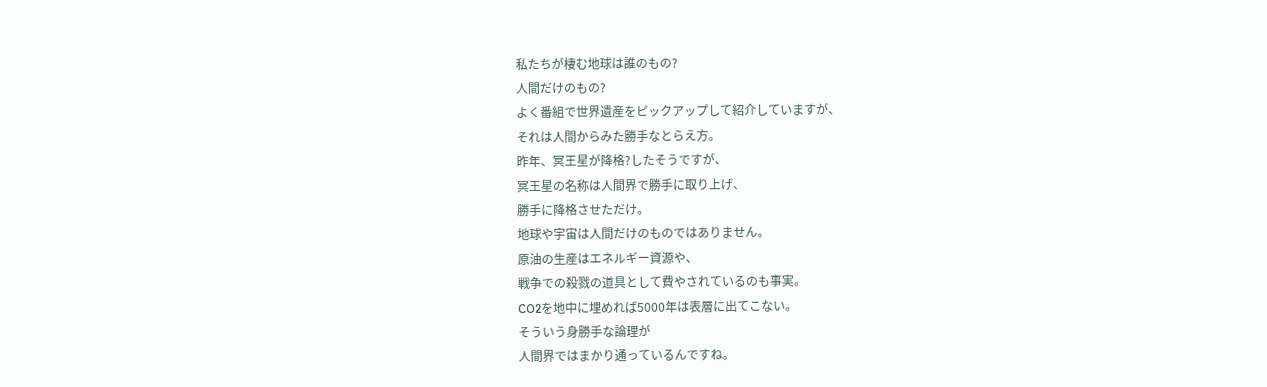私たちが棲む地球は誰のもの?
人間だけのもの?
よく番組で世界遺産をピックアップして紹介していますが、
それは人間からみた勝手なとらえ方。
昨年、冥王星が降格?したそうですが、
冥王星の名称は人間界で勝手に取り上げ、
勝手に降格させただけ。
地球や宇宙は人間だけのものではありません。
原油の生産はエネルギー資源や、
戦争での殺戮の道具として費やされているのも事実。
CO2を地中に埋めれば5000年は表層に出てこない。
そういう身勝手な論理が
人間界ではまかり通っているんですね。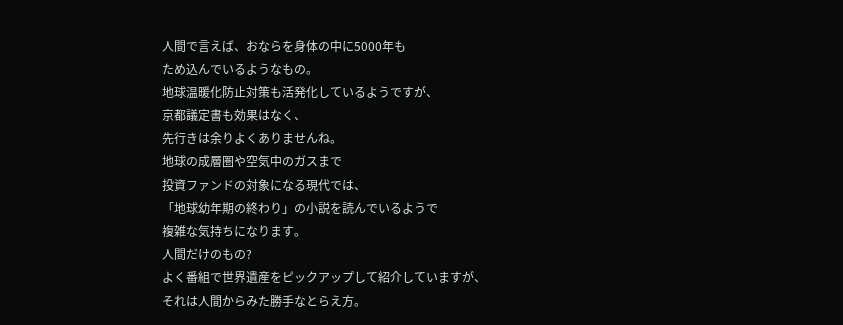人間で言えば、おならを身体の中に5000年も
ため込んでいるようなもの。
地球温暖化防止対策も活発化しているようですが、
京都議定書も効果はなく、
先行きは余りよくありませんね。
地球の成層圏や空気中のガスまで
投資ファンドの対象になる現代では、
「地球幼年期の終わり」の小説を読んでいるようで
複雑な気持ちになります。
人間だけのもの?
よく番組で世界遺産をピックアップして紹介していますが、
それは人間からみた勝手なとらえ方。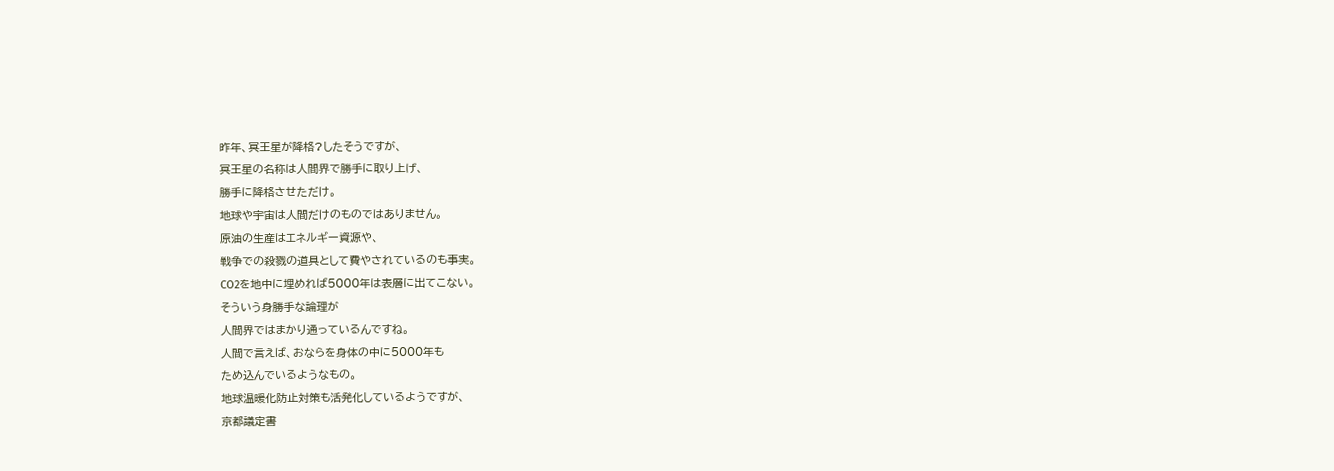昨年、冥王星が降格?したそうですが、
冥王星の名称は人間界で勝手に取り上げ、
勝手に降格させただけ。
地球や宇宙は人間だけのものではありません。
原油の生産はエネルギー資源や、
戦争での殺戮の道具として費やされているのも事実。
CO2を地中に埋めれば5000年は表層に出てこない。
そういう身勝手な論理が
人間界ではまかり通っているんですね。
人間で言えば、おならを身体の中に5000年も
ため込んでいるようなもの。
地球温暖化防止対策も活発化しているようですが、
京都議定書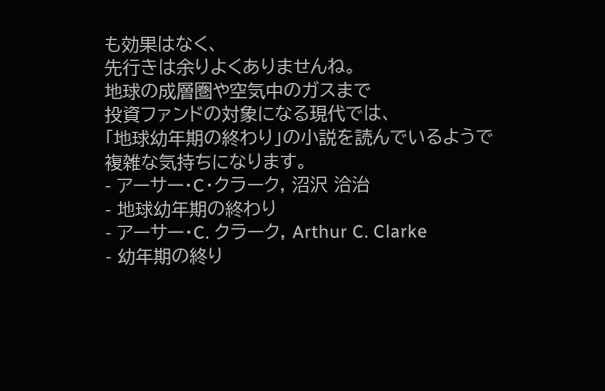も効果はなく、
先行きは余りよくありませんね。
地球の成層圏や空気中のガスまで
投資ファンドの対象になる現代では、
「地球幼年期の終わり」の小説を読んでいるようで
複雑な気持ちになります。
- アーサー・C・クラーク, 沼沢 洽治
- 地球幼年期の終わり
- アーサー・C. クラーク, Arthur C. Clarke
- 幼年期の終り